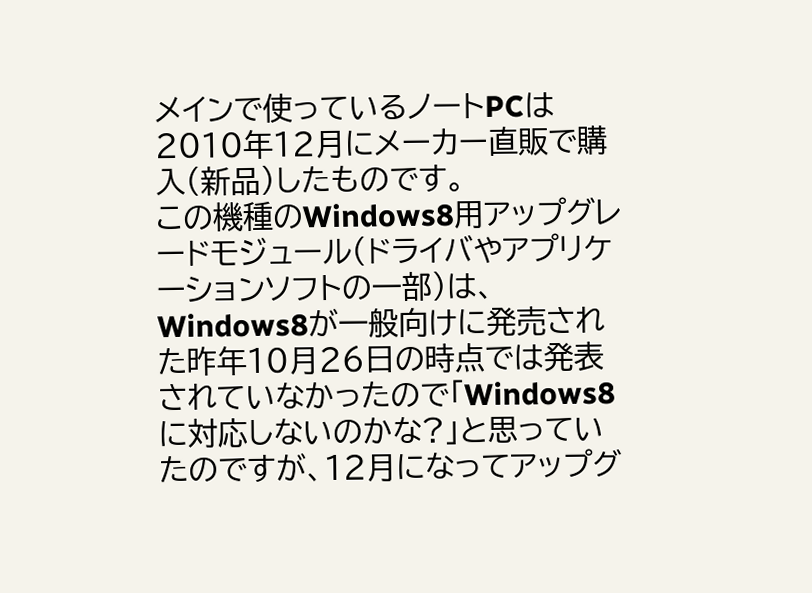メインで使っているノートPCは2010年12月にメーカー直販で購入(新品)したものです。
この機種のWindows8用アップグレードモジュール(ドライバやアプリケーションソフトの一部)は、Windows8が一般向けに発売された昨年10月26日の時点では発表されていなかったので「Windows8に対応しないのかな?」と思っていたのですが、12月になってアップグ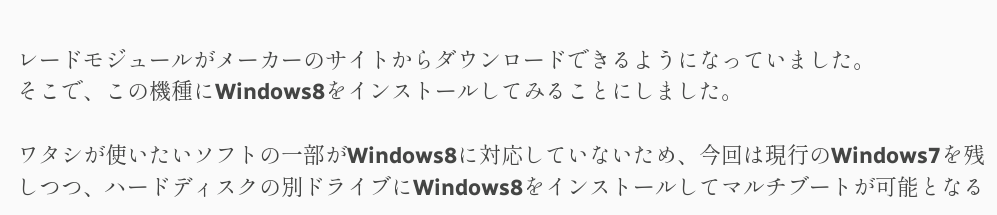レードモジュールがメーカーのサイトからダウンロードできるようになっていました。
そこで、この機種にWindows8をインストールしてみることにしました。

ワタシが使いたいソフトの一部がWindows8に対応していないため、今回は現行のWindows7を残しつつ、ハードディスクの別ドライブにWindows8をインストールしてマルチブートが可能となる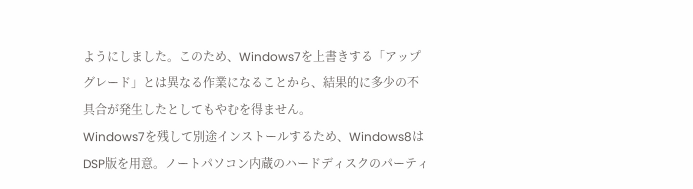ようにしました。このため、Windows7を上書きする「アップグレード」とは異なる作業になることから、結果的に多少の不具合が発生したとしてもやむを得ません。
Windows7を残して別途インストールするため、Windows8はDSP版を用意。ノートパソコン内蔵のハードディスクのパーティ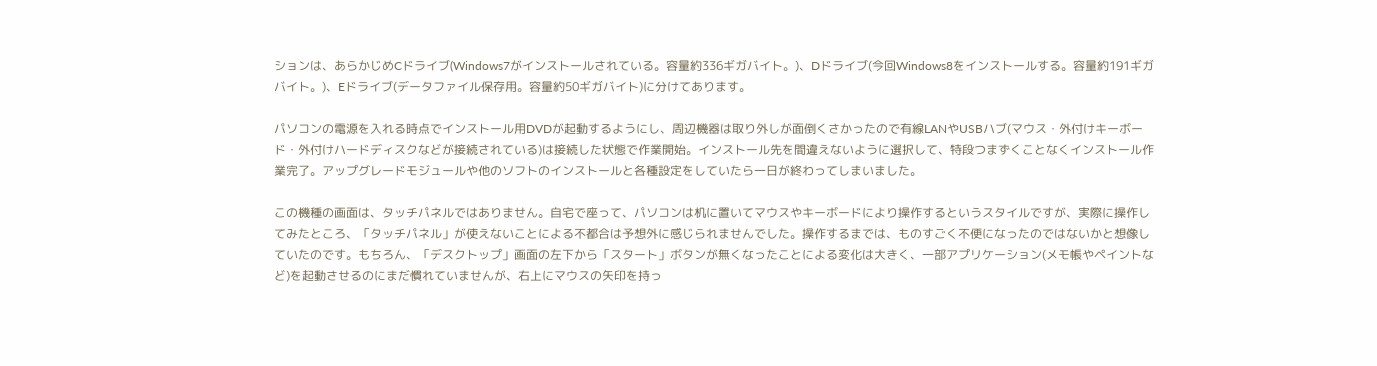ションは、あらかじめCドライブ(Windows7がインストールされている。容量約336ギガバイト。)、Dドライブ(今回Windows8をインストールする。容量約191ギガバイト。)、Eドライブ(データファイル保存用。容量約50ギガバイト)に分けてあります。

パソコンの電源を入れる時点でインストール用DVDが起動するようにし、周辺機器は取り外しが面倒くさかったので有線LANやUSBハブ(マウス・外付けキーボード・外付けハードディスクなどが接続されている)は接続した状態で作業開始。インストール先を間違えないように選択して、特段つまずくことなくインストール作業完了。アップグレードモジュールや他のソフトのインストールと各種設定をしていたら一日が終わってしまいました。

この機種の画面は、タッチパネルではありません。自宅で座って、パソコンは机に置いてマウスやキーボードにより操作するというスタイルですが、実際に操作してみたところ、「タッチパネル」が使えないことによる不都合は予想外に感じられませんでした。操作するまでは、ものすごく不便になったのではないかと想像していたのです。もちろん、「デスクトップ」画面の左下から「スタート」ボタンが無くなったことによる変化は大きく、一部アプリケーション(メモ帳やペイントなど)を起動させるのにまだ慣れていませんが、右上にマウスの矢印を持っ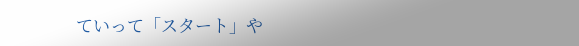ていって「スタート」や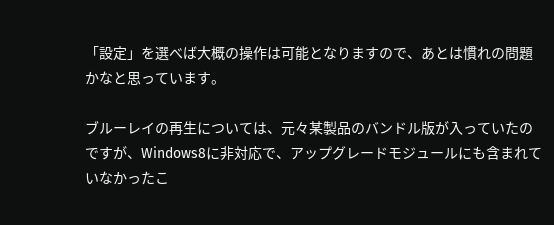「設定」を選べば大概の操作は可能となりますので、あとは慣れの問題かなと思っています。

ブルーレイの再生については、元々某製品のバンドル版が入っていたのですが、Windows8に非対応で、アップグレードモジュールにも含まれていなかったこ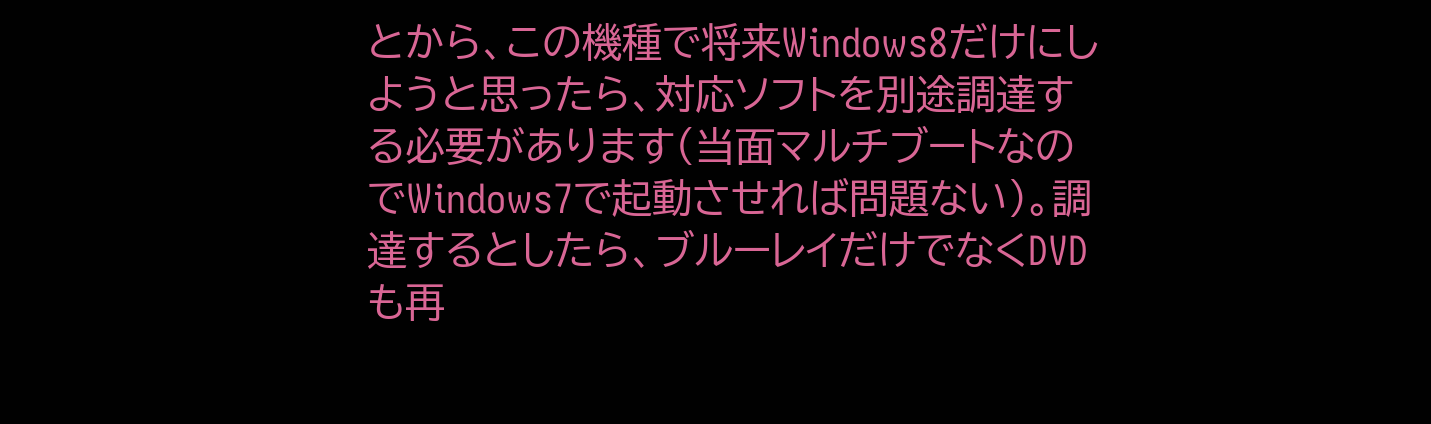とから、この機種で将来Windows8だけにしようと思ったら、対応ソフトを別途調達する必要があります(当面マルチブートなのでWindows7で起動させれば問題ない)。調達するとしたら、ブルーレイだけでなくDVDも再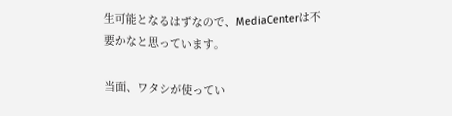生可能となるはずなので、MediaCenterは不要かなと思っています。

当面、ワタシが使ってい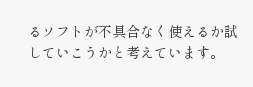るソフトが不具合なく使えるか試していこうかと考えています。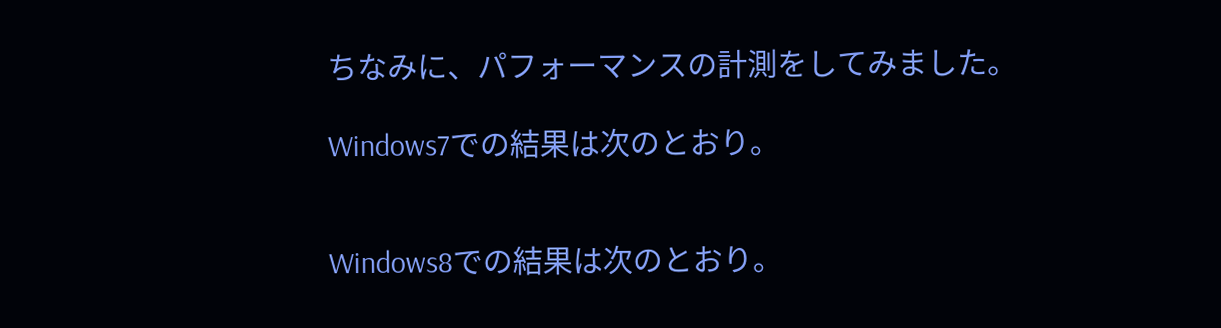ちなみに、パフォーマンスの計測をしてみました。

Windows7での結果は次のとおり。


Windows8での結果は次のとおり。